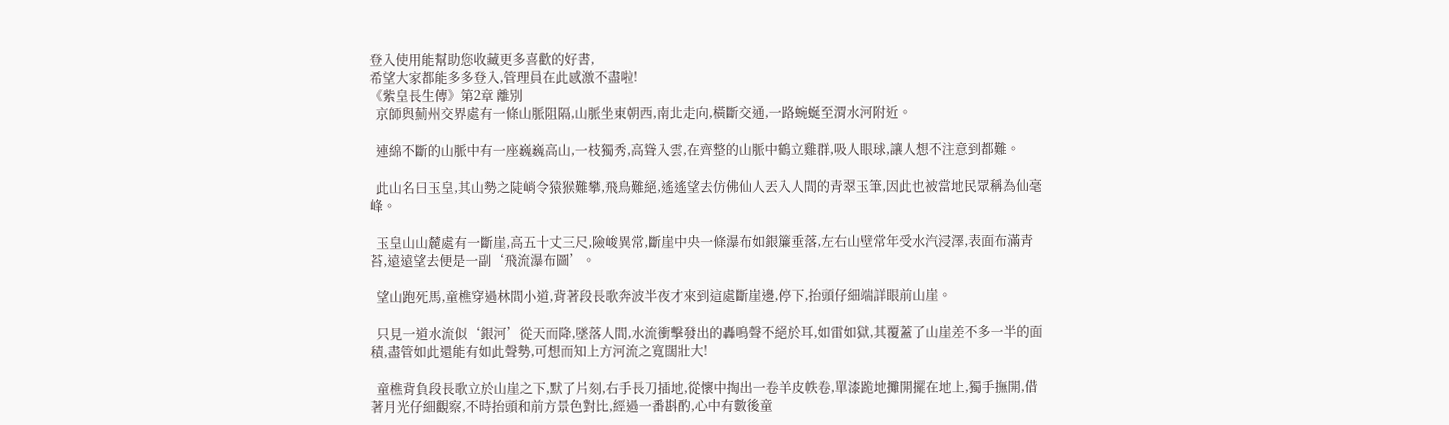登入使用能幫助您收藏更多喜歡的好書,
希望大家都能多多登入,管理員在此感激不盡啦!
《紫皇長生傳》第2章 離別
  京師與薊州交界處有一條山脈阻隔,山脈坐東朝西,南北走向,橫斷交通,一路蜿蜒至渭水河附近。

  連綿不斷的山脈中有一座巍巍高山,一枝獨秀,高聳入雲,在齊整的山脈中鶴立雞群,吸人眼球,讓人想不注意到都難。

  此山名曰玉皇,其山勢之陡峭令猿猴難攀,飛鳥難絕,遙遙望去仿佛仙人丟入人間的青翠玉筆,因此也被當地民眾稱為仙毫峰。

  玉皇山山麓處有一斷崖,高五十丈三尺,險峻異常,斷崖中央一條瀑布如銀簾垂落,左右山壁常年受水汽浸澤,表面布滿青苔,遠遠望去便是一副‘飛流瀑布圖’。

  望山跑死馬,童樵穿過林間小道,背著段長歌奔波半夜才來到這處斷崖邊,停下,抬頭仔細端詳眼前山崖。

  只見一道水流似‘銀河’從天而降,墜落人間,水流衝擊發出的轟鳴聲不絕於耳,如雷如獄,其覆蓋了山崖差不多一半的面積,盡管如此還能有如此聲勢,可想而知上方河流之寬闊壯大!

  童樵背負段長歌立於山崖之下,默了片刻,右手長刀插地,從懷中掏出一卷羊皮帙卷,單漆跪地攤開擺在地上,獨手撫開,借著月光仔細觀察,不時抬頭和前方景色對比,經過一番斟酌,心中有數後童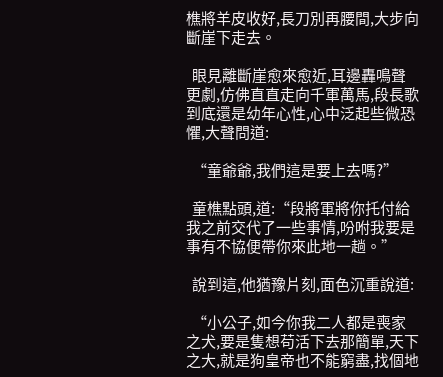樵將羊皮收好,長刀別再腰間,大步向斷崖下走去。

  眼見離斷崖愈來愈近,耳邊轟鳴聲更劇,仿佛直直走向千軍萬馬,段長歌到底還是幼年心性,心中泛起些微恐懼,大聲問道:

  “童爺爺,我們這是要上去嗎?”

  童樵點頭,道:“段將軍將你托付給我之前交代了一些事情,吩咐我要是事有不協便帶你來此地一趟。”

  說到這,他猶豫片刻,面色沉重說道:

  “小公子,如今你我二人都是喪家之犬,要是隻想苟活下去那簡單,天下之大,就是狗皇帝也不能窮盡,找個地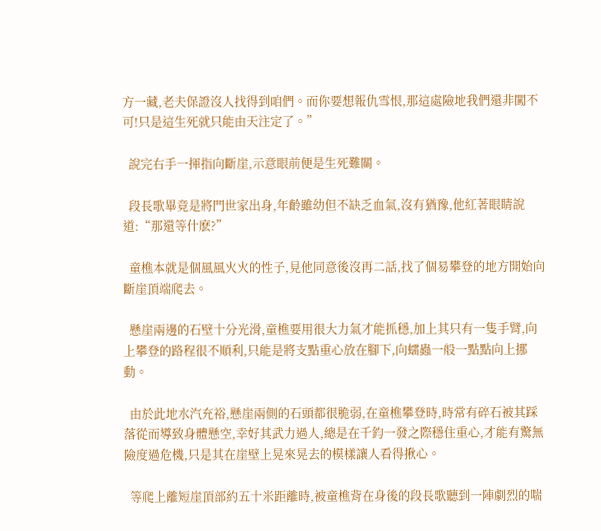方一藏,老夫保證沒人找得到咱們。而你要想報仇雪恨,那這處險地我們還非闖不可!只是這生死就只能由天注定了。”

  說完右手一揮指向斷崖,示意眼前便是生死難關。

  段長歌畢竟是將門世家出身,年齡雖幼但不缺乏血氣,沒有猶豫,他紅著眼睛說道:“那還等什麽?”

  童樵本就是個風風火火的性子,見他同意後沒再二話,找了個易攀登的地方開始向斷崖頂端爬去。

  懸崖兩邊的石壁十分光滑,童樵要用很大力氣才能抓穩,加上其只有一隻手臂,向上攀登的路程很不順利,只能是將支點重心放在腳下,向蠕蟲一般一點點向上挪動。

  由於此地水汽充裕,懸崖兩側的石頭都很脆弱,在童樵攀登時,時常有碎石被其踩落從而導致身體懸空,幸好其武力過人,總是在千鈞一發之際穩住重心,才能有驚無險度過危機,只是其在崖壁上晃來晃去的模樣讓人看得揪心。

  等爬上離短崖頂部約五十米距離時,被童樵背在身後的段長歌聽到一陣劇烈的喘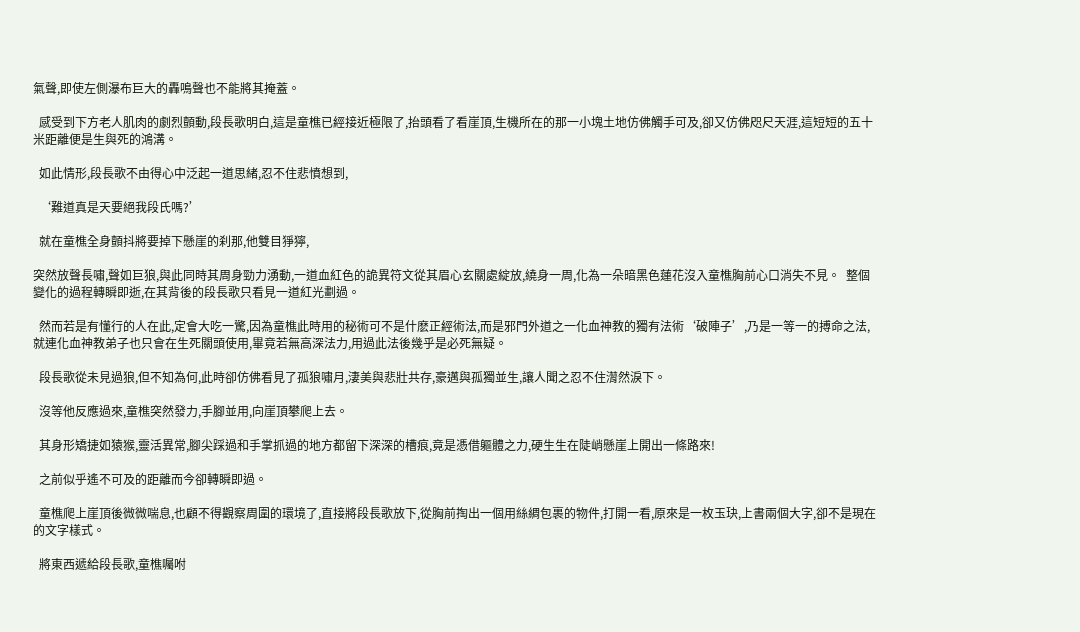氣聲,即使左側瀑布巨大的轟鳴聲也不能將其掩蓋。

  感受到下方老人肌肉的劇烈顫動,段長歌明白,這是童樵已經接近極限了,抬頭看了看崖頂,生機所在的那一小塊土地仿佛觸手可及,卻又仿佛咫尺天涯,這短短的五十米距離便是生與死的鴻溝。

  如此情形,段長歌不由得心中泛起一道思緒,忍不住悲憤想到,

  ‘難道真是天要絕我段氏嗎?’

  就在童樵全身顫抖將要掉下懸崖的刹那,他雙目猙獰,

突然放聲長嘯,聲如巨狼,與此同時其周身勁力湧動,一道血紅色的詭異符文從其眉心玄關處綻放,繞身一周,化為一朵暗黑色蓮花沒入童樵胸前心口消失不見。  整個變化的過程轉瞬即逝,在其背後的段長歌只看見一道紅光劃過。

  然而若是有懂行的人在此,定會大吃一驚,因為童樵此時用的秘術可不是什麽正經術法,而是邪門外道之一化血神教的獨有法術‘破陣子’,乃是一等一的搏命之法,就連化血神教弟子也只會在生死關頭使用,畢竟若無高深法力,用過此法後幾乎是必死無疑。

  段長歌從未見過狼,但不知為何,此時卻仿佛看見了孤狼嘯月,淒美與悲壯共存,豪邁與孤獨並生,讓人聞之忍不住潸然淚下。

  沒等他反應過來,童樵突然發力,手腳並用,向崖頂攀爬上去。

  其身形矯捷如猿猴,靈活異常,腳尖踩過和手掌抓過的地方都留下深深的槽痕,竟是憑借軀體之力,硬生生在陡峭懸崖上開出一條路來!

  之前似乎遙不可及的距離而今卻轉瞬即過。

  童樵爬上崖頂後微微喘息,也顧不得觀察周圍的環境了,直接將段長歌放下,從胸前掏出一個用絲綢包裹的物件,打開一看,原來是一枚玉玦,上書兩個大字,卻不是現在的文字樣式。

  將東西遞給段長歌,童樵囑咐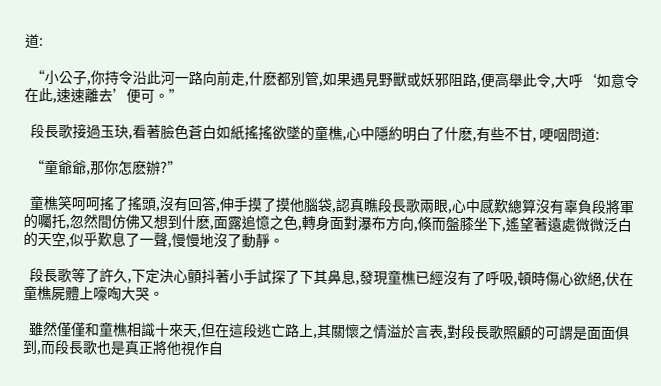道:

  “小公子,你持令沿此河一路向前走,什麽都別管,如果遇見野獸或妖邪阻路,便高舉此令,大呼‘如意令在此,速速離去’便可。”

  段長歌接過玉玦,看著臉色蒼白如紙搖搖欲墜的童樵,心中隱約明白了什麽,有些不甘, 哽咽問道:

  “童爺爺,那你怎麽辦?”

  童樵笑呵呵搖了搖頭,沒有回答,伸手摸了摸他腦袋,認真瞧段長歌兩眼,心中感歎總算沒有辜負段將軍的囑托,忽然間仿佛又想到什麽,面露追憶之色,轉身面對瀑布方向,倏而盤膝坐下,遙望著遠處微微泛白的天空,似乎歎息了一聲,慢慢地沒了動靜。

  段長歌等了許久,下定決心顫抖著小手試探了下其鼻息,發現童樵已經沒有了呼吸,頓時傷心欲絕,伏在童樵屍體上嚎啕大哭。

  雖然僅僅和童樵相識十來天,但在這段逃亡路上,其關懷之情溢於言表,對段長歌照顧的可謂是面面俱到,而段長歌也是真正將他視作自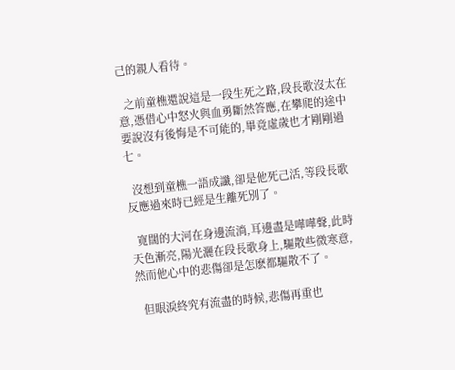己的親人看待。

  之前童樵還說這是一段生死之路,段長歌沒太在意,憑借心中怒火與血勇斷然答應,在攀爬的途中要說沒有後悔是不可能的,畢竟虛歲也才剛剛過七。

  沒想到童樵一語成讖,卻是他死己活,等段長歌反應過來時已經是生離死別了。

  寬闊的大河在身邊流淌,耳邊盡是嘩嘩聲,此時天色漸亮,陽光灑在段長歌身上,驅散些微寒意,然而他心中的悲傷卻是怎麽都驅散不了。

  但眼淚終究有流盡的時候,悲傷再重也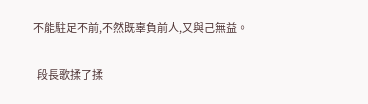不能駐足不前,不然既辜負前人,又與己無益。

  段長歌揉了揉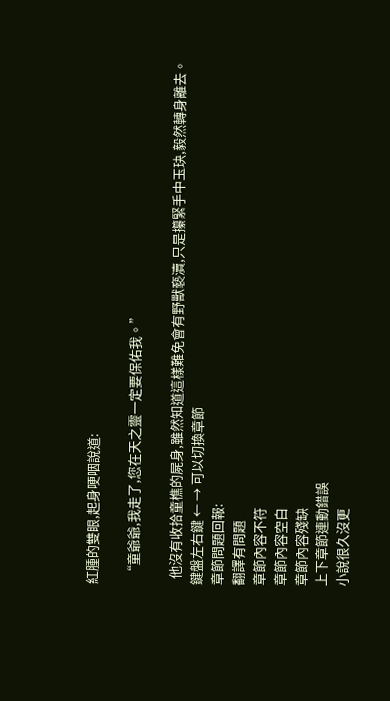紅腫的雙眼,起身哽咽說道:

  “童爺爺,我走了,您在天之靈一定要保佑我。”

  他沒有收拾童樵的屍身,雖然知道這樣難免會有野獸褻瀆,只是攥緊手中玉玦,毅然轉身離去。
鍵盤左右鍵 ← → 可以切換章節
章節問題回報:
翻譯有問題
章節內容不符
章節內容空白
章節內容殘缺
上下章節連動錯誤
小說很久沒更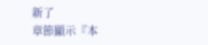新了
章節顯示『本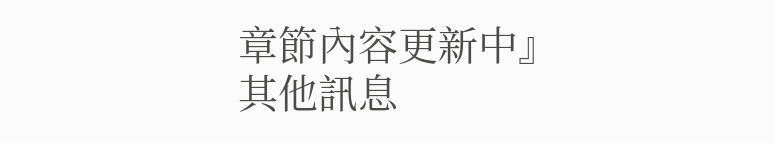章節內容更新中』
其他訊息